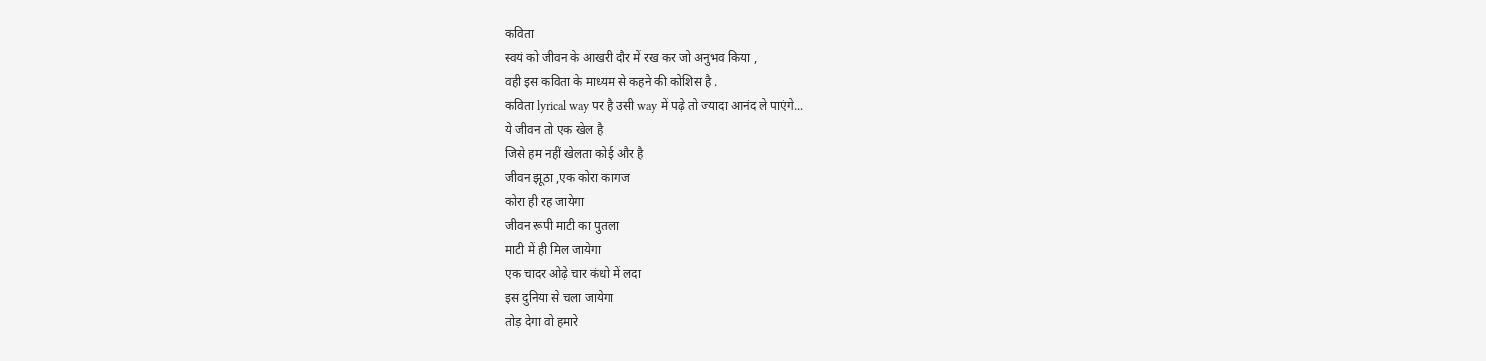कविता
स्वयं को जीवन के आखरी दौर में रख कर जो अनुभव किया ,
वही इस कविता के माध्यम से कहने की कोशिस है .
कविता lyrical way पर है उसी way में पढ़े तो ज्यादा आनंद ले पाएंगे...
ये जीवन तो एक खेल है
जिसे हम नहीं खेलता कोई और है
जीवन झूठा ,एक कोरा कागज
कोरा ही रह जायेगा
जीवन रूपी माटी का पुतला
माटी में ही मिल जायेगा
एक चादर ओढ़े चार कंधो में लदा
इस दुनिया से चला जायेगा
तोड़ देगा वो हमारे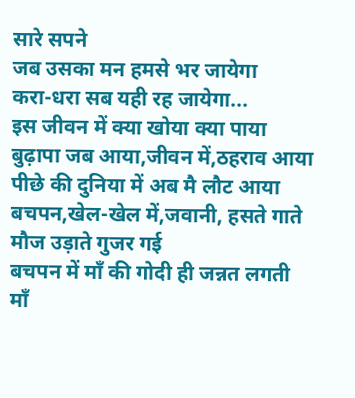सारे सपने
जब उसका मन हमसे भर जायेगा
करा-धरा सब यही रह जायेगा...
इस जीवन में क्या खोया क्या पाया
बुढ़ापा जब आया,जीवन में,ठहराव आया
पीछे की दुनिया में अब मै लौट आया
बचपन,खेल-खेल में,जवानी, हसते गाते
मौज उड़ाते गुजर गई
बचपन में माँ की गोदी ही जन्नत लगती
माँ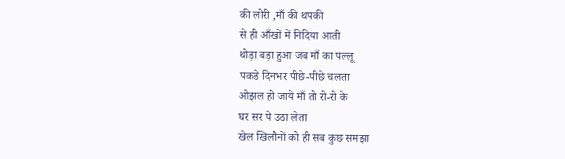की लोरी ,माँ की थपकी
से ही आँखों में निदिया आती
थोड़ा बड़ा हुआ जब माँ का पल्लू
पकडे दिनभर पीछे-पीछे चलता
ओझल हो जाये माँ तो रो-रो के
घर सर पे उठा लेता
खेल खिलौनों को ही सब कुछ समझा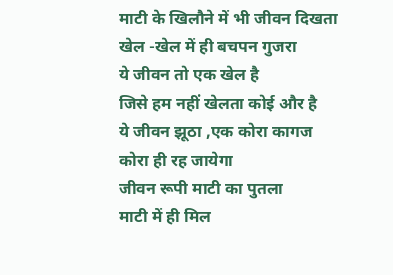माटी के खिलौने में भी जीवन दिखता
खेल -खेल में ही बचपन गुजरा
ये जीवन तो एक खेल है
जिसे हम नहीं खेलता कोई और है
ये जीवन झूठा ,एक कोरा कागज
कोरा ही रह जायेगा
जीवन रूपी माटी का पुतला
माटी में ही मिल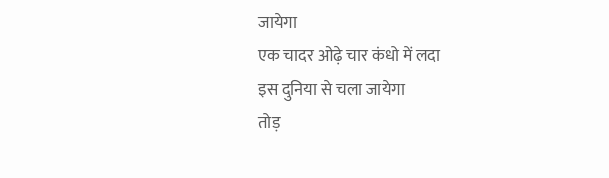जायेगा
एक चादर ओढ़े चार कंधो में लदा
इस दुनिया से चला जायेगा
तोड़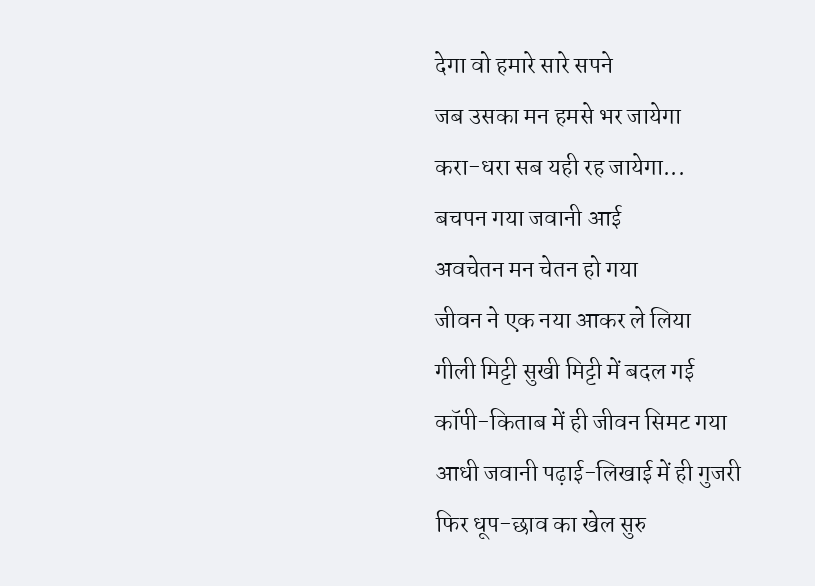देगा वो हमारे सारे सपने
जब उसका मन हमसे भर जायेगा
करा-धरा सब यही रह जायेगा...
बचपन गया जवानी आई
अवचेतन मन चेतन हो गया
जीवन ने एक नया आकर ले लिया
गीली मिट्टी सुखी मिट्टी में बदल गई
कॉपी-किताब में ही जीवन सिमट गया
आधी जवानी पढ़ाई-लिखाई में ही गुजरी
फिर धूप-छाव का खेल सुरु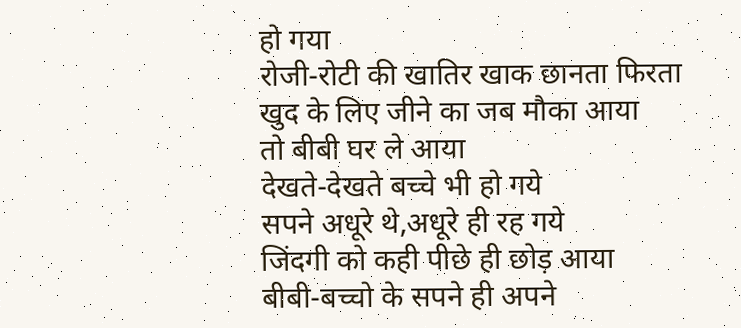हो गया
रोजी-रोटी की खातिर खाक छानता फिरता
खुद के लिए जीने का जब मौका आया
तो बीबी घर ले आया
देखते-देखते बच्चे भी हो गये
सपने अधूरे थे,अधूरे ही रह गये
जिंदगी को कही पीछे ही छोड़ आया
बीबी-बच्चो के सपने ही अपने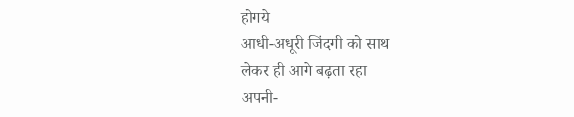होगये
आधी-अधूरी जिंदगी को साथ
लेकर ही आगे बढ़ता रहा
अपनी-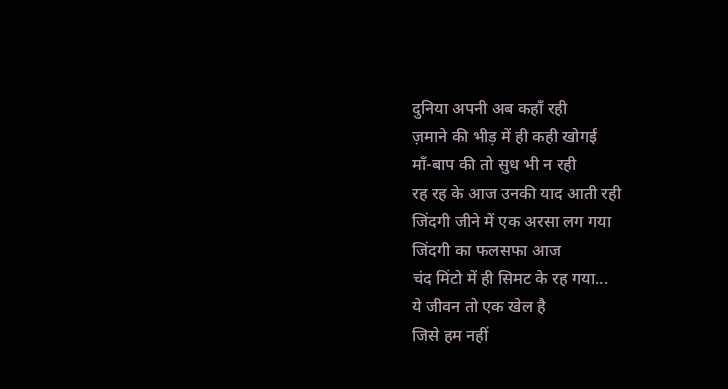दुनिया अपनी अब कहाँ रही
ज़माने की भीड़ में ही कही खोगई
माँ-बाप की तो सुध भी न रही
रह रह के आज उनकी याद आती रही
जिंदगी जीने में एक अरसा लग गया
जिंदगी का फलसफा आज
चंद मिंटो में ही सिमट के रह गया...
ये जीवन तो एक खेल है
जिसे हम नहीं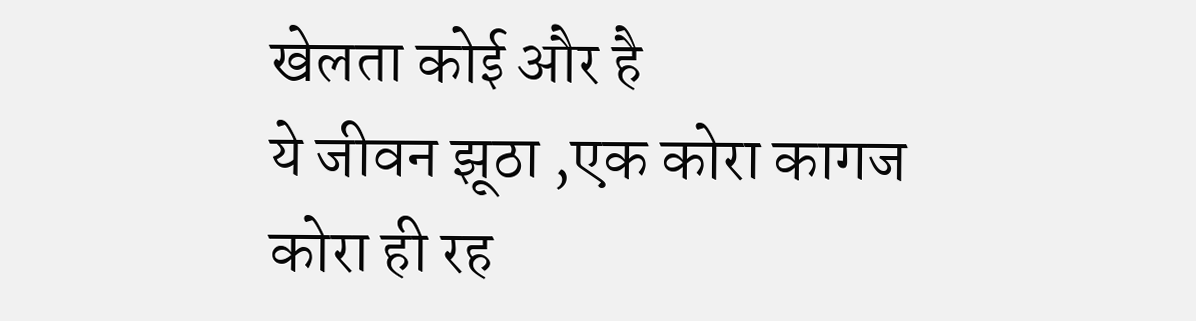खेलता कोई और है
ये जीवन झूठा ,एक कोरा कागज
कोरा ही रह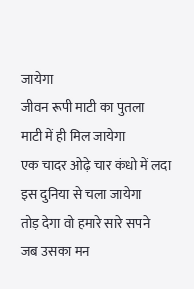जायेगा
जीवन रूपी माटी का पुतला
माटी में ही मिल जायेगा
एक चादर ओढ़े चार कंधो में लदा
इस दुनिया से चला जायेगा
तोड़ देगा वो हमारे सारे सपने
जब उसका मन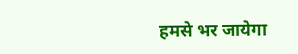हमसे भर जायेगा